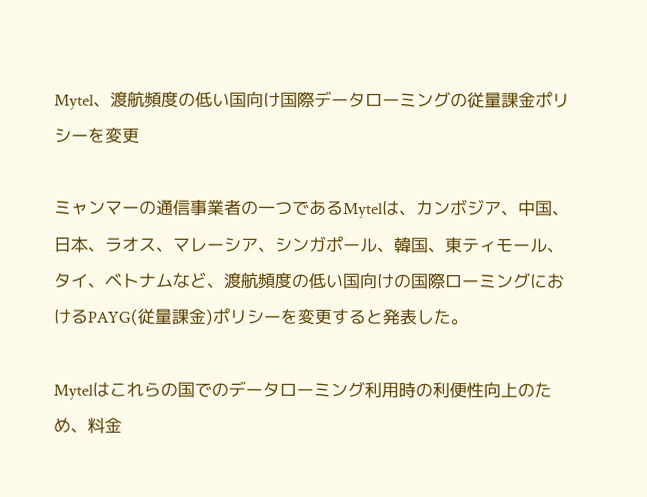Mytel、渡航頻度の低い国向け国際データローミングの従量課金ポリシーを変更

ミャンマーの通信事業者の一つであるMytelは、カンボジア、中国、日本、ラオス、マレーシア、シンガポール、韓国、東ティモール、タイ、ベトナムなど、渡航頻度の低い国向けの国際ローミングにおけるPAYG(従量課金)ポリシーを変更すると発表した。

Mytelはこれらの国でのデータローミング利用時の利便性向上のため、料金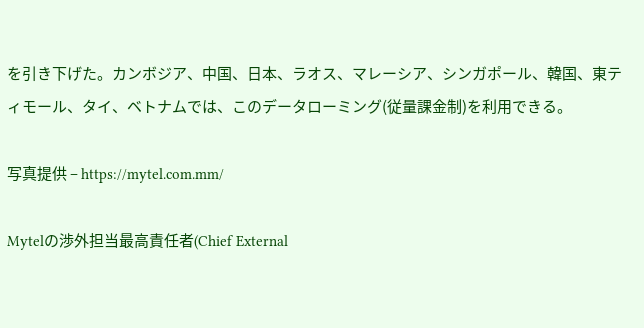を引き下げた。カンボジア、中国、日本、ラオス、マレーシア、シンガポール、韓国、東ティモール、タイ、ベトナムでは、このデータローミング(従量課金制)を利用できる。

写真提供 – https://mytel.com.mm/

Mytelの渉外担当最高責任者(Chief External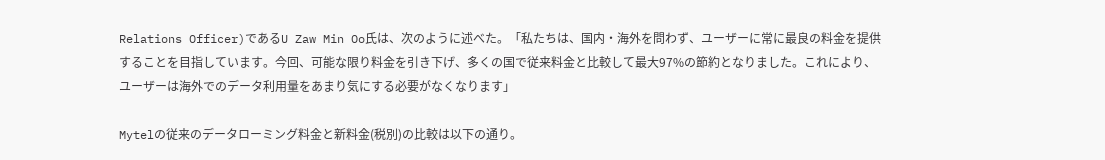Relations Officer)であるU Zaw Min Oo氏は、次のように述べた。「私たちは、国内・海外を問わず、ユーザーに常に最良の料金を提供することを目指しています。今回、可能な限り料金を引き下げ、多くの国で従来料金と比較して最大97%の節約となりました。これにより、ユーザーは海外でのデータ利用量をあまり気にする必要がなくなります」

Mytelの従来のデータローミング料金と新料金(税別)の比較は以下の通り。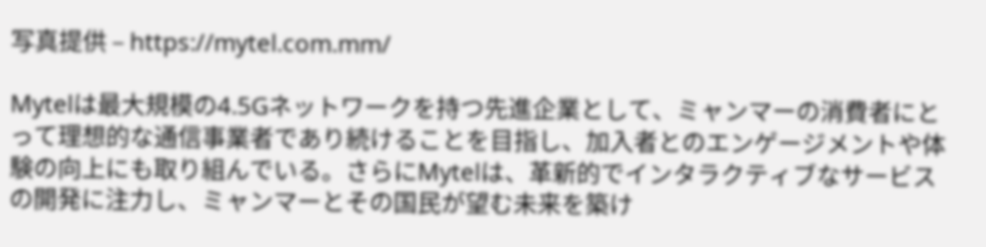写真提供 – https://mytel.com.mm/

Mytelは最大規模の4.5Gネットワークを持つ先進企業として、ミャンマーの消費者にとって理想的な通信事業者であり続けることを目指し、加入者とのエンゲージメントや体験の向上にも取り組んでいる。さらにMytelは、革新的でインタラクティブなサービスの開発に注力し、ミャンマーとその国民が望む未来を築け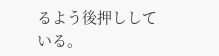るよう後押ししている。